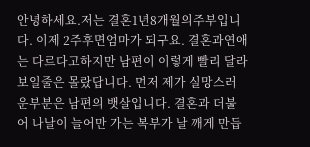안녕하세요.저는 결혼1년8개월의주부입니다. 이제 2주후면엄마가 되구요. 결혼과연애는 다르다고하지만 남편이 이렇게 빨리 달라보일줄은 몰랐답니다. 먼저 제가 실망스러운부분은 남편의 뱃살입니다. 결혼과 더불어 나날이 늘어만 가는 복부가 날 깨게 만듭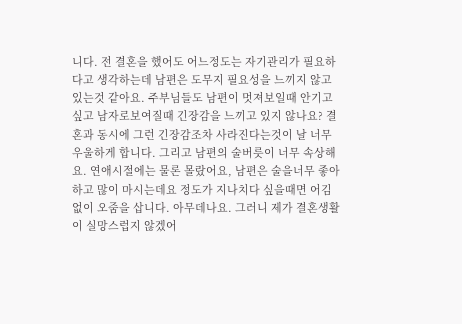니다. 전 결혼을 했어도 어느정도는 자기관리가 필요하다고 생각하는데 남편은 도무지 필요성을 느끼지 않고 있는것 같아요. 주부님들도 남편이 멋져보일때 안기고싶고 남자로보여질때 긴장감을 느끼고 있지 않나요? 결혼과 동시에 그런 긴장감조차 사라진다는것이 날 너무 우울하게 합니다. 그리고 남편의 술버릇이 너무 속상해요. 연애시절에는 물론 몰랐어요, 남편은 술을너무 좋아하고 많이 마시는데요 정도가 지나치다 싶을때면 어김없이 오줌을 삽니다. 아무데나요. 그러니 제가 결혼생활이 실망스럽지 않겠어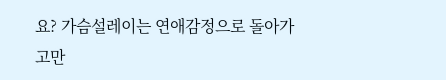요? 가슴설레이는 연애감정으로 돌아가고만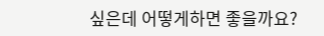싶은데 어떻게하면 좋을까요?